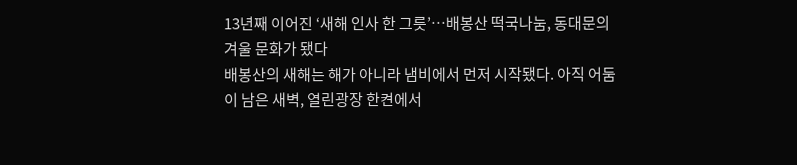13년째 이어진 ‘새해 인사 한 그릇’…배봉산 떡국나눔, 동대문의 겨울 문화가 됐다
배봉산의 새해는 해가 아니라 냄비에서 먼저 시작됐다. 아직 어둠이 남은 새벽, 열린광장 한켠에서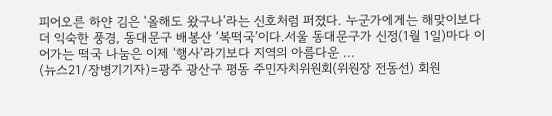피어오른 하얀 김은 ‘올해도 왔구나’라는 신호처럼 퍼졌다. 누군가에게는 해맞이보다 더 익숙한 풍경, 동대문구 배봉산 ‘복떡국’이다.서울 동대문구가 신정(1월 1일)마다 이어가는 떡국 나눔은 이제 ‘행사’라기보다 지역의 아름다운 ...
(뉴스21/장병기기자)=광주 광산구 평동 주민자치위원회(위원장 전동선) 회원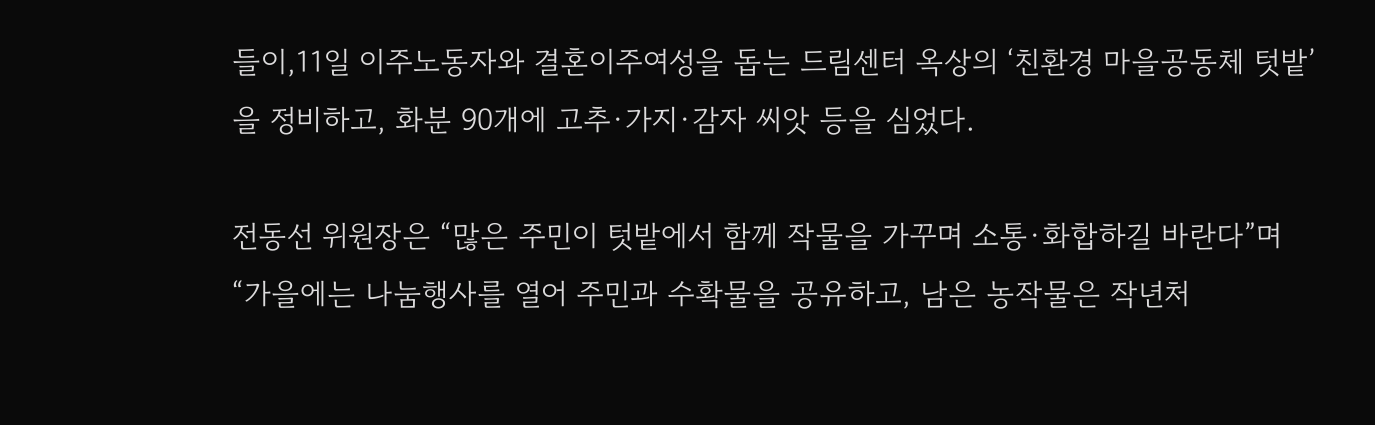들이,11일 이주노동자와 결혼이주여성을 돕는 드림센터 옥상의 ‘친환경 마을공동체 텃밭’을 정비하고, 화분 90개에 고추·가지·감자 씨앗 등을 심었다.

전동선 위원장은 “많은 주민이 텃밭에서 함께 작물을 가꾸며 소통·화합하길 바란다”며 “가을에는 나눔행사를 열어 주민과 수확물을 공유하고, 남은 농작물은 작년처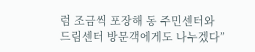럼 조금씩 포장해 동 주민센터와 드림센터 방문객에게도 나누겠다”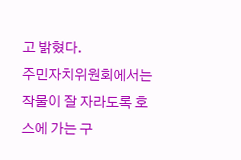고 밝혔다.
주민자치위원회에서는 작물이 잘 자라도록 호스에 가는 구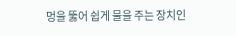멍을 뚫어 쉽게 물을 주는 장치인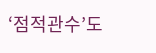‘점적관수’도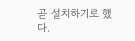곧 설치하기로 했다.